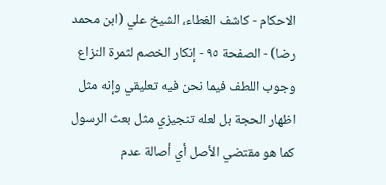الاحكام - كاشف الغطاء، الشيخ علي (ابن محمد رضا) - الصفحة ٩٥ - إنكار الخصم لثمرة النزاع
وجوب اللطف فيما نحن فيه تعليقي وإنه مثل اظهار الحجة بل لعله تنجيزي مثل بعث الرسول كما هو مقتضي الأصل أي أصالة عدم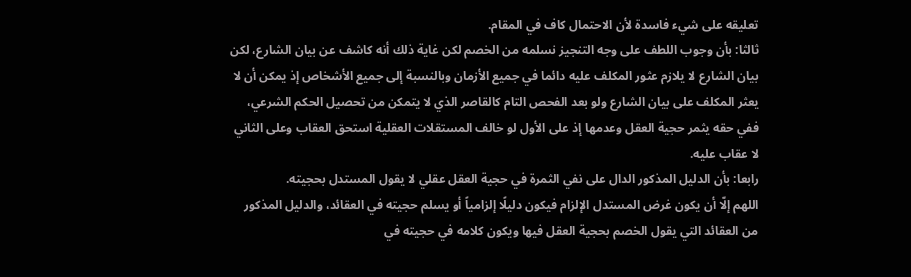تعليقه على شيء فاسدة لأن الاحتمال كاف في المقام.
ثالثا: بأن وجوب اللطف على وجه التنجيز نسلمه من الخصم لكن غاية ذلك أنه كاشف عن بيان الشارع، لكن بيان الشارع لا يلازم عثور المكلف عليه دائما في جميع الأزمان وبالنسبة إلى جميع الأشخاص إذ يمكن أن لا يعثر المكلف على بيان الشارع ولو بعد الفحص التام كالقاصر الذي لا يتمكن من تحصيل الحكم الشرعي، ففي حقه يثمر حجية العقل وعدمها إذ على الأول لو خالف المستقلات العقلية استحق العقاب وعلى الثاني لا عقاب عليه.
رابعا: بأن الدليل المذكور الدال على نفي الثمرة في حجية العقل عقلي لا يقول المستدل بحجيته.
اللهم إلّا أن يكون غرض المستدل الإلزام فيكون دليلًا إلزامياً أو يسلم حجيته في العقائد، والدليل المذكور من العقائد التي يقول الخصم بحجية العقل فيها ويكون كلامه في حجيته في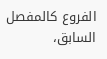الفروع كالمفصل السابق،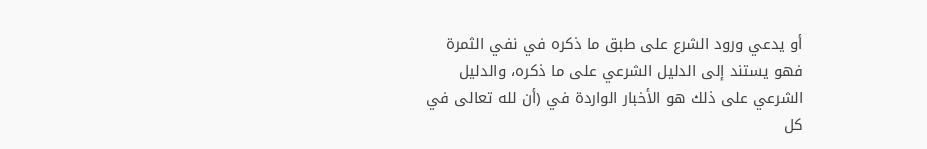أو يدعي ورود الشرع على طبق ما ذكره في نفي الثمرة فهو يستند إلى الدليل الشرعي على ما ذكره، والدليل الشرعي على ذلك هو الأخبار الواردة في (أن لله تعالى في كل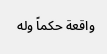واقعة حكماً وله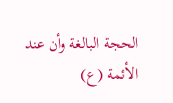الحجة البالغة وأن عند الأئمة (ع)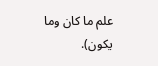علم ما كان وما يكون).